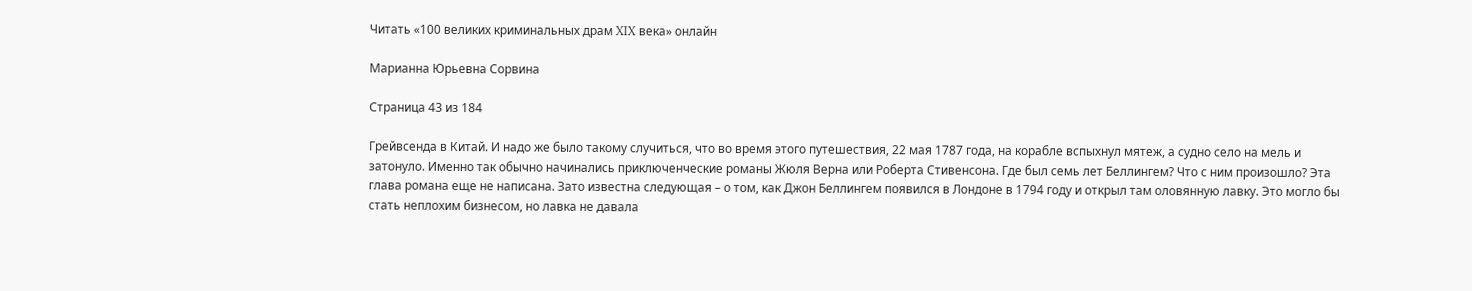Читать «100 великих криминальных драм XIX века» онлайн

Марианна Юрьевна Сорвина

Страница 43 из 184

Грейвсенда в Китай. И надо же было такому случиться, что во время этого путешествия, 22 мая 1787 года, на корабле вспыхнул мятеж, а судно село на мель и затонуло. Именно так обычно начинались приключенческие романы Жюля Верна или Роберта Стивенсона. Где был семь лет Беллингем? Что с ним произошло? Эта глава романа еще не написана. Зато известна следующая – о том, как Джон Беллингем появился в Лондоне в 1794 году и открыл там оловянную лавку. Это могло бы стать неплохим бизнесом, но лавка не давала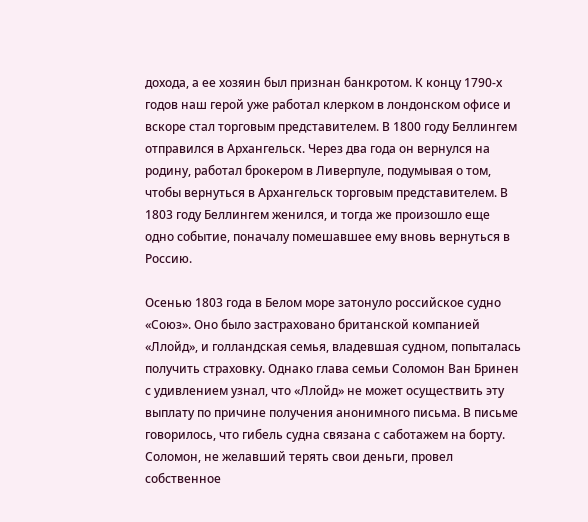дохода, а ее хозяин был признан банкротом. К концу 1790-х годов наш герой уже работал клерком в лондонском офисе и вскоре стал торговым представителем. В 1800 году Беллингем отправился в Архангельск. Через два года он вернулся на родину, работал брокером в Ливерпуле, подумывая о том, чтобы вернуться в Архангельск торговым представителем. В 1803 году Беллингем женился, и тогда же произошло еще одно событие, поначалу помешавшее ему вновь вернуться в Россию.

Осенью 1803 года в Белом море затонуло российское судно «Союз». Оно было застраховано британской компанией «Ллойд», и голландская семья, владевшая судном, попыталась получить страховку. Однако глава семьи Соломон Ван Бринен с удивлением узнал, что «Ллойд» не может осуществить эту выплату по причине получения анонимного письма. В письме говорилось, что гибель судна связана с саботажем на борту. Соломон, не желавший терять свои деньги, провел собственное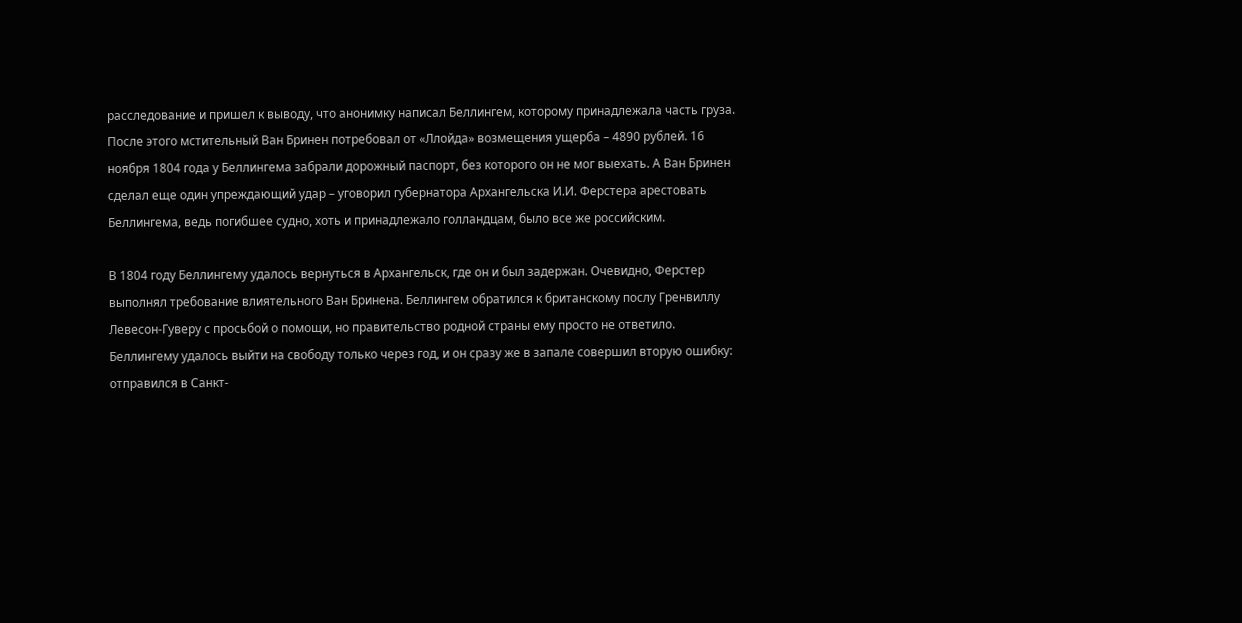расследование и пришел к выводу, что анонимку написал Беллингем, которому принадлежала часть груза. После этого мстительный Ван Бринен потребовал от «Ллойда» возмещения ущерба – 4890 рублей. 16 ноября 1804 года у Беллингема забрали дорожный паспорт, без которого он не мог выехать. А Ван Бринен сделал еще один упреждающий удар – уговорил губернатора Архангельска И.И. Ферстера арестовать Беллингема, ведь погибшее судно, хоть и принадлежало голландцам, было все же российским.

В 1804 году Беллингему удалось вернуться в Архангельск, где он и был задержан. Очевидно, Ферстер выполнял требование влиятельного Ван Бринена. Беллингем обратился к британскому послу Гренвиллу Левесон-Гуверу с просьбой о помощи, но правительство родной страны ему просто не ответило. Беллингему удалось выйти на свободу только через год, и он сразу же в запале совершил вторую ошибку: отправился в Санкт-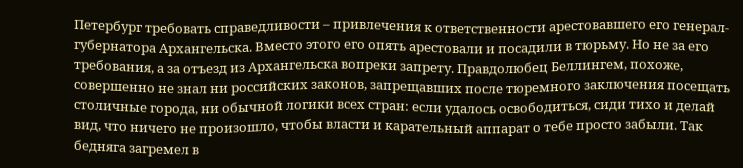Петербург требовать справедливости – привлечения к ответственности арестовавшего его генерал-губернатора Архангельска. Вместо этого его опять арестовали и посадили в тюрьму. Но не за его требования, а за отъезд из Архангельска вопреки запрету. Правдолюбец Беллингем, похоже, совершенно не знал ни российских законов, запрещавших после тюремного заключения посещать столичные города, ни обычной логики всех стран: если удалось освободиться, сиди тихо и делай вид, что ничего не произошло, чтобы власти и карательный аппарат о тебе просто забыли. Так бедняга загремел в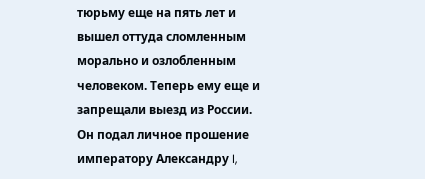тюрьму еще на пять лет и вышел оттуда сломленным морально и озлобленным человеком. Теперь ему еще и запрещали выезд из России. Он подал личное прошение императору Александру I,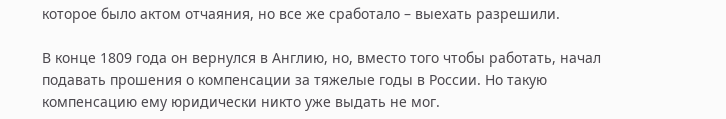которое было актом отчаяния, но все же сработало – выехать разрешили.

В конце 1809 года он вернулся в Англию, но, вместо того чтобы работать, начал подавать прошения о компенсации за тяжелые годы в России. Но такую компенсацию ему юридически никто уже выдать не мог.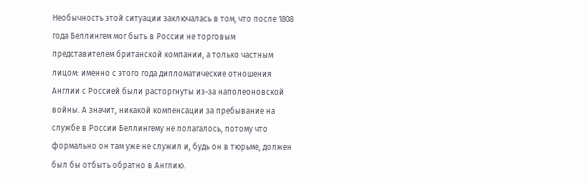Необычность этой ситуации заключалась в том, что после 1808 года Беллингем мог быть в России не торговым представителем британской компании, а только частным лицом: именно с этого года дипломатические отношения Англии с Россией были расторгнуты из-за наполеоновской войны. А значит, никакой компенсации за пребывание на службе в России Беллингему не полагалось, потому что формально он там уже не служил и, будь он в тюрьме, должен был бы отбыть обратно в Англию.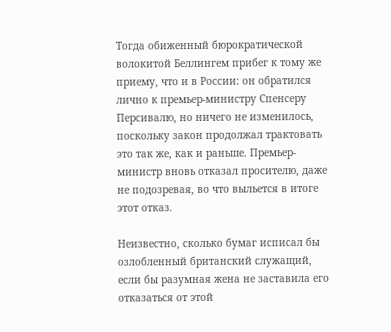Тогда обиженный бюрократической волокитой Беллингем прибег к тому же приему, что и в России: он обратился лично к премьер-министру Спенсеру Персивалю, но ничего не изменилось, поскольку закон продолжал трактовать это так же, как и раньше. Премьер-министр вновь отказал просителю, даже не подозревая, во что выльется в итоге этот отказ.

Неизвестно, сколько бумаг исписал бы озлобленный британский служащий, если бы разумная жена не заставила его отказаться от этой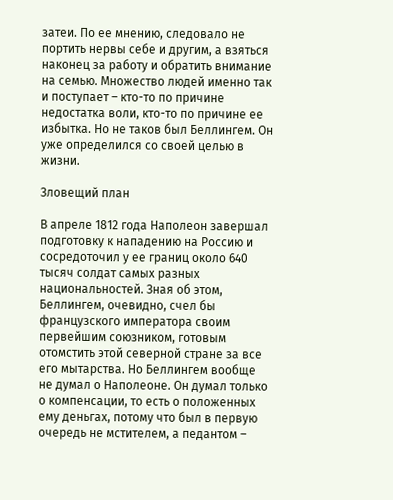затеи. По ее мнению, следовало не портить нервы себе и другим, а взяться наконец за работу и обратить внимание на семью. Множество людей именно так и поступает – кто-то по причине недостатка воли, кто-то по причине ее избытка. Но не таков был Беллингем. Он уже определился со своей целью в жизни.

Зловещий план

В апреле 1812 года Наполеон завершал подготовку к нападению на Россию и сосредоточил у ее границ около 640 тысяч солдат самых разных национальностей. Зная об этом, Беллингем, очевидно, счел бы французского императора своим первейшим союзником, готовым отомстить этой северной стране за все его мытарства. Но Беллингем вообще не думал о Наполеоне. Он думал только о компенсации, то есть о положенных ему деньгах, потому что был в первую очередь не мстителем, а педантом –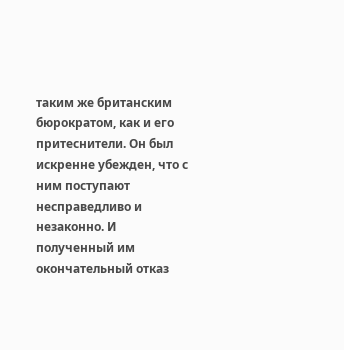таким же британским бюрократом, как и его притеснители. Он был искренне убежден, что с ним поступают несправедливо и незаконно. И полученный им окончательный отказ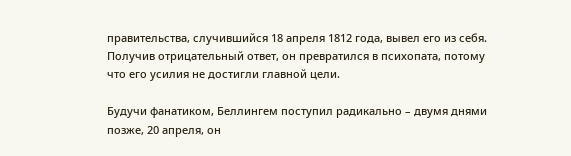правительства, случившийся 18 апреля 1812 года, вывел его из себя. Получив отрицательный ответ, он превратился в психопата, потому что его усилия не достигли главной цели.

Будучи фанатиком, Беллингем поступил радикально – двумя днями позже, 20 апреля, он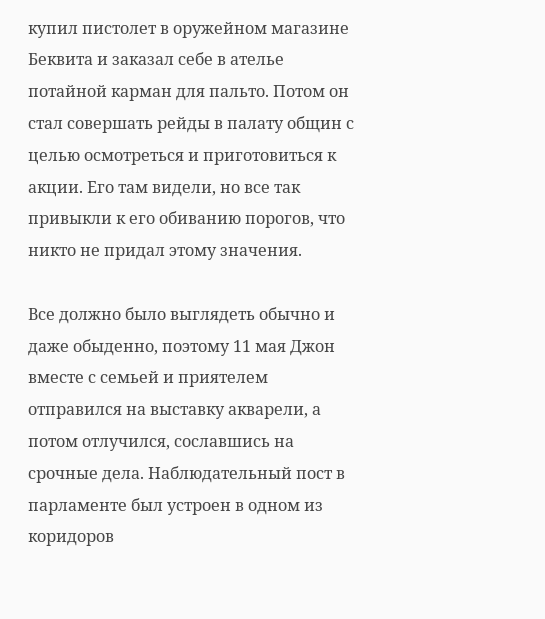купил пистолет в оружейном магазине Беквита и заказал себе в ателье потайной карман для пальто. Потом он стал совершать рейды в палату общин с целью осмотреться и приготовиться к акции. Его там видели, но все так привыкли к его обиванию порогов, что никто не придал этому значения.

Все должно было выглядеть обычно и даже обыденно, поэтому 11 мая Джон вместе с семьей и приятелем отправился на выставку акварели, а потом отлучился, сославшись на срочные дела. Наблюдательный пост в парламенте был устроен в одном из коридоров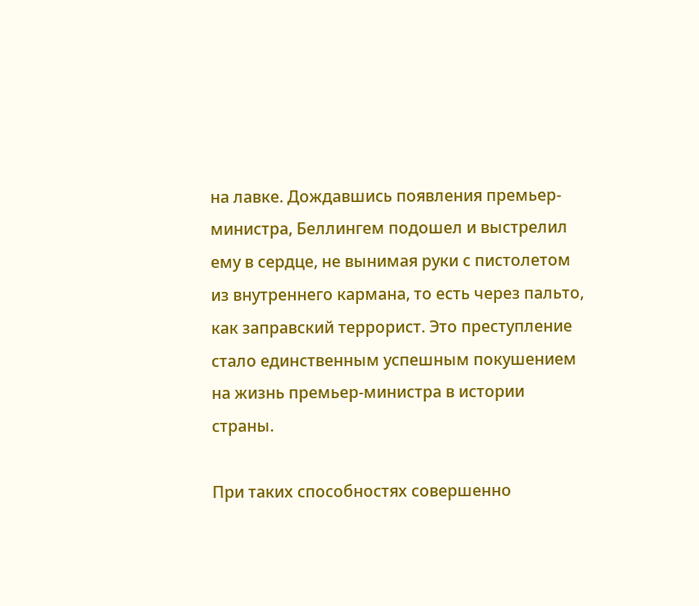на лавке. Дождавшись появления премьер-министра, Беллингем подошел и выстрелил ему в сердце, не вынимая руки с пистолетом из внутреннего кармана, то есть через пальто, как заправский террорист. Это преступление стало единственным успешным покушением на жизнь премьер-министра в истории страны.

При таких способностях совершенно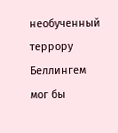необученный террору Беллингем мог бы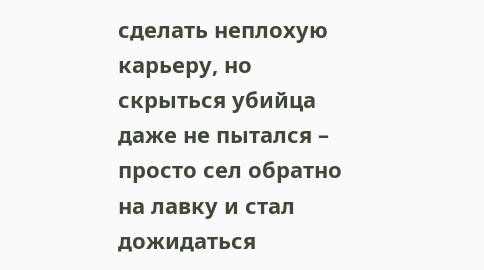сделать неплохую карьеру, но скрыться убийца даже не пытался – просто сел обратно на лавку и стал дожидаться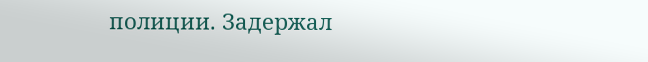полиции. Задержал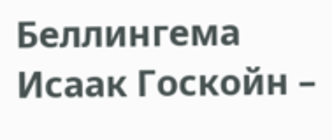Беллингема Исаак Госкойн –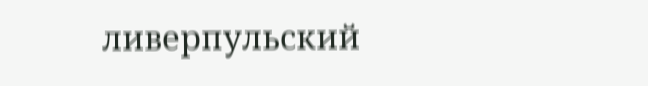ливерпульский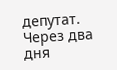депутат. Через два дня